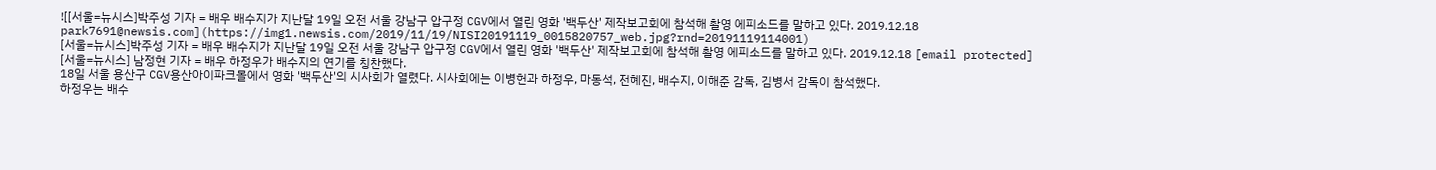![[서울=뉴시스]박주성 기자 = 배우 배수지가 지난달 19일 오전 서울 강남구 압구정 CGV에서 열린 영화 '백두산' 제작보고회에 참석해 촬영 에피소드를 말하고 있다. 2019.12.18 park7691@newsis.com](https://img1.newsis.com/2019/11/19/NISI20191119_0015820757_web.jpg?rnd=20191119114001)
[서울=뉴시스]박주성 기자 = 배우 배수지가 지난달 19일 오전 서울 강남구 압구정 CGV에서 열린 영화 '백두산' 제작보고회에 참석해 촬영 에피소드를 말하고 있다. 2019.12.18 [email protected]
[서울=뉴시스] 남정현 기자 = 배우 하정우가 배수지의 연기를 칭찬했다.
18일 서울 용산구 CGV용산아이파크몰에서 영화 '백두산'의 시사회가 열렸다. 시사회에는 이병헌과 하정우, 마동석, 전혜진, 배수지, 이해준 감독, 김병서 감독이 참석했다.
하정우는 배수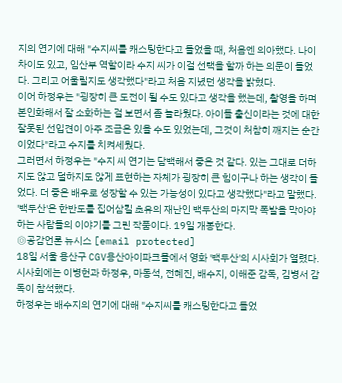지의 연기에 대해 "수지씨를 캐스팅한다고 들었을 때, 처음엔 의아했다. 나이 차이도 있고, 임산부 역할이라 수지 씨가 이걸 선택을 할까 하는 의문이 들었다. 그리고 어울릴지도 생각했다"라고 처음 지녔던 생각을 밝혔다.
이어 하정우는 "굉장히 큰 도전이 될 수도 있다고 생각을 했는데, 촬영을 하며 본인화해서 잘 소화하는 걸 보면서 좀 놀라웠다. 아이돌 출신이라는 것에 대한 잘못된 선입견이 아주 조금은 있을 수도 있었는데, 그것이 처참히 깨지는 순간이었다"라고 수지를 치켜세웠다.
그러면서 하정우는 "수지 씨 연기는 담백해서 좋은 것 같다. 있는 그대로 더하지도 않고 덜하지도 않게 표현하는 자체가 굉장히 큰 힘이구나 하는 생각이 들었다. 더 좋은 배우로 성장할 수 있는 가능성이 있다고 생각했다"라고 말했다.
'백두산'은 한반도를 집어삼킬 초유의 재난인 백두산의 마지막 폭발을 막아야 하는 사람들의 이야기를 그린 작품이다. 19일 개봉한다.
◎공감언론 뉴시스 [email protected]
18일 서울 용산구 CGV용산아이파크몰에서 영화 '백두산'의 시사회가 열렸다. 시사회에는 이병헌과 하정우, 마동석, 전혜진, 배수지, 이해준 감독, 김병서 감독이 참석했다.
하정우는 배수지의 연기에 대해 "수지씨를 캐스팅한다고 들었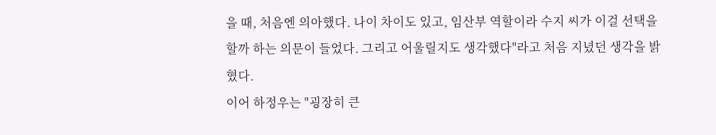을 때, 처음엔 의아했다. 나이 차이도 있고, 임산부 역할이라 수지 씨가 이걸 선택을 할까 하는 의문이 들었다. 그리고 어울릴지도 생각했다"라고 처음 지녔던 생각을 밝혔다.
이어 하정우는 "굉장히 큰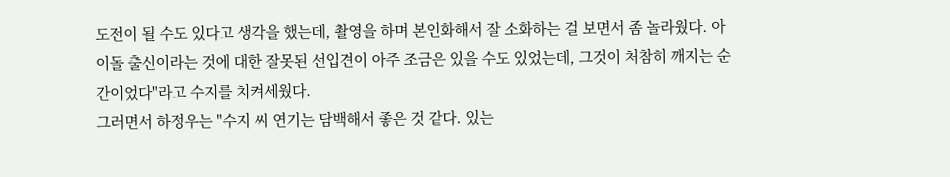도전이 될 수도 있다고 생각을 했는데, 촬영을 하며 본인화해서 잘 소화하는 걸 보면서 좀 놀라웠다. 아이돌 출신이라는 것에 대한 잘못된 선입견이 아주 조금은 있을 수도 있었는데, 그것이 처참히 깨지는 순간이었다"라고 수지를 치켜세웠다.
그러면서 하정우는 "수지 씨 연기는 담백해서 좋은 것 같다. 있는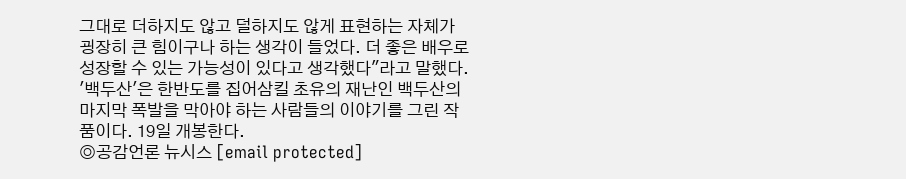그대로 더하지도 않고 덜하지도 않게 표현하는 자체가 굉장히 큰 힘이구나 하는 생각이 들었다. 더 좋은 배우로 성장할 수 있는 가능성이 있다고 생각했다"라고 말했다.
'백두산'은 한반도를 집어삼킬 초유의 재난인 백두산의 마지막 폭발을 막아야 하는 사람들의 이야기를 그린 작품이다. 19일 개봉한다.
◎공감언론 뉴시스 [email protected]